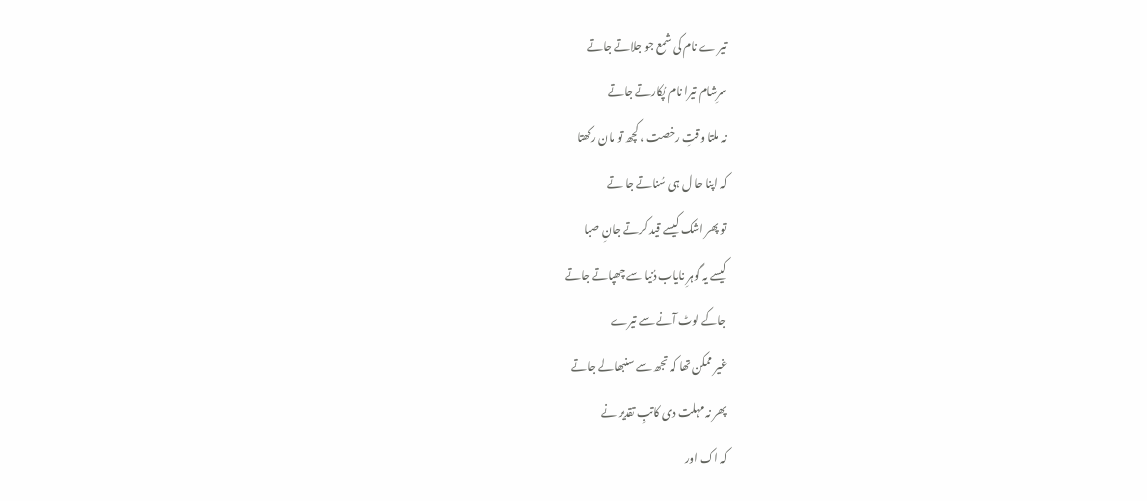تیر ے نام کی شمع جو جلاتے جاتے
سرِشام تیرا نام پُکارتے جاتے
نہ ملتا وقتِ رخصت ، کچھ تو مان رکھتا
کہ اپنا حا ل ہی سُناتے جا تے
تو پھر اشک کیسے قید کرتے جانِ صبا
کیسے یہ گوہرِ نایاب دُنیا سے چھپاتے جاتے
جاکے لوٹ آنے سے تیرے
غیر ممکن تھا کہ تجھ سے سنبھالے جاتے
پھر نہ مہلت دی کاتبِ تقدیر نے
کہ اک اور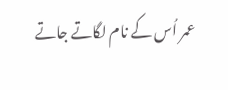عمر اُس کے نام لگاتے جاتے